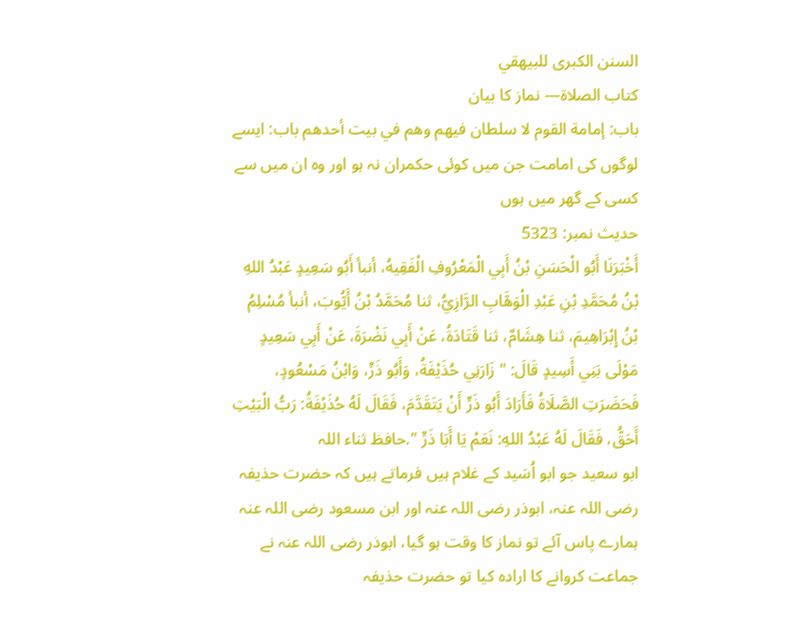السنن الكبرى للبيهقي
كتاب الصلاة— نماز کا بیان
باب: إمامة القوم لا سلطان فيهم وهم في بيت أحدهم باب: ایسے لوگوں کی امامت جن میں کوئی حکمران نہ ہو اور وہ ان میں سے کسی کے گھر میں ہوں
حدیث نمبر: 5323
أَخْبَرَنَا أَبُو الْحَسَنِ بْنُ أَبِي الْمَعْرُوفِ الْفَقِيهُ، أنبأ أَبُو سَعِيدٍ عَبْدُ اللهِ بْنُ مُحَمَّدِ بْنِ عَبْدِ الْوَهَّابِ الرَّازِيُّ، ثنا مُحَمَّدُ بْنُ أَيُّوبَ، أنبأ مُسْلِمُ بْنُ إِبْرَاهِيمَ، ثنا هِشَامٌ، ثنا قَتَادَةُ، عَنْ أَبِي نَضْرَةَ، عَنْ أَبِي سَعِيدٍ مَوْلَى بَنِي أَسِيدٍ قَالَ: " زَارَنِي حُذَيْفَةُ، وَأَبُو ذَرٍّ، وَابْنُ مَسْعُودٍ، فَحَضَرَتِ الصَّلَاةُ فَأَرَادَ أَبُو ذَرٍّ أَنْ يَتَقَدَّمَ، فَقَالَ لَهُ حُذَيْفَةُ: رَبُّ الْبَيْتِ أَحَقُّ، فَقَالَ لَهُ عَبْدُ اللهِ: نَعَمْ يَا أَبَا ذَرٍّ ".حافظ ثناء اللہ
ابو سعید جو ابو اُسَید کے غلام ہیں فرماتے ہیں کہ حضرت حذیفہ رضی اللہ عنہ، ابوذر رضی اللہ عنہ اور ابن مسعود رضی اللہ عنہ ہمارے پاس آئے تو نماز کا وقت ہو گیا، ابوذر رضی اللہ عنہ نے جماعت کروانے کا ارادہ کیا تو حضرت حذیفہ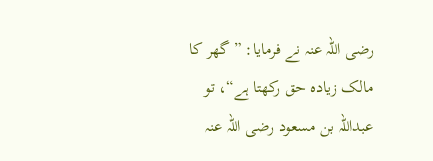رضی اللہ عنہ نے فرمایا: ”گھر کا مالک زیادہ حق رکھتا ہے“، تو عبداللہ بن مسعود رضی اللہ عنہ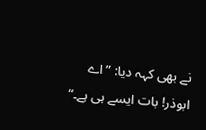نے بھی کہہ دیا: ”اے ابوذر! بات ایسے ہی ہے۔“